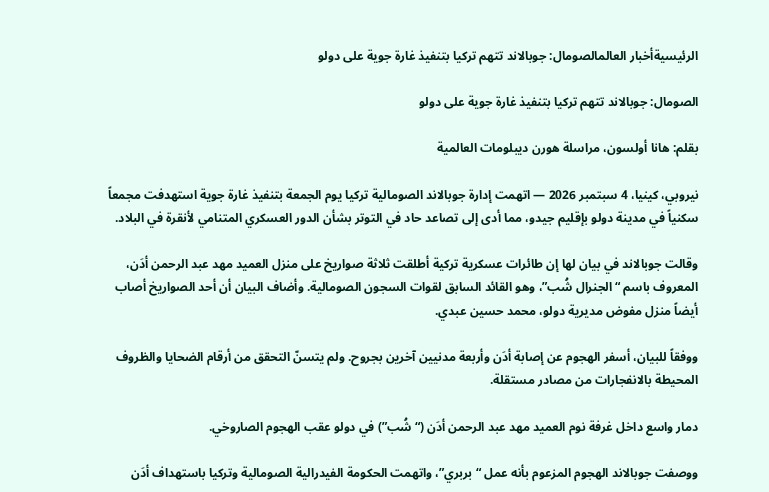الرئيسيةأخبار العالمالصومال: جوبالاند تتهم تركيا بتنفيذ غارة جوية على دولو

الصومال: جوبالاند تتهم تركيا بتنفيذ غارة جوية على دولو

بقلم: هانا أولسون، مراسلة هورن ديبلومات العالمية

نيروبي، كينيا، 4 سبتمبر 2026 — اتهمت إدارة جوبالاند الصومالية تركيا يوم الجمعة بتنفيذ غارة جوية استهدفت مجمعاً سكنياً في مدينة دولو بإقليم جيدو، مما أدى إلى تصاعد حاد في التوتر بشأن الدور العسكري المتنامي لأنقرة في البلاد.

وقالت جوبالاند في بيان لها إن طائرات عسكرية تركية أطلقت ثلاثة صواريخ على منزل العميد مهد عبد الرحمن أدَن، المعروف باسم “الجنرال شُب”، وهو القائد السابق لقوات السجون الصومالية. وأضاف البيان أن أحد الصواريخ أصاب أيضاً منزل مفوض مديرية دولو، محمد حسين عبدي.

ووفقاً للبيان، أسفر الهجوم عن إصابة أدَن وأربعة مدنيين آخرين بجروح. ولم يتسنّ التحقق من أرقام الضحايا والظروف المحيطة بالانفجارات من مصادر مستقلة.

دمار واسع داخل غرفة نوم العميد مهد عبد الرحمن أدَن (“شُب”) في دولو عقب الهجوم الصاروخي.

ووصفت جوبالاند الهجوم المزعوم بأنه عمل “بربري”، واتهمت الحكومة الفيدرالية الصومالية وتركيا باستهداف أدَن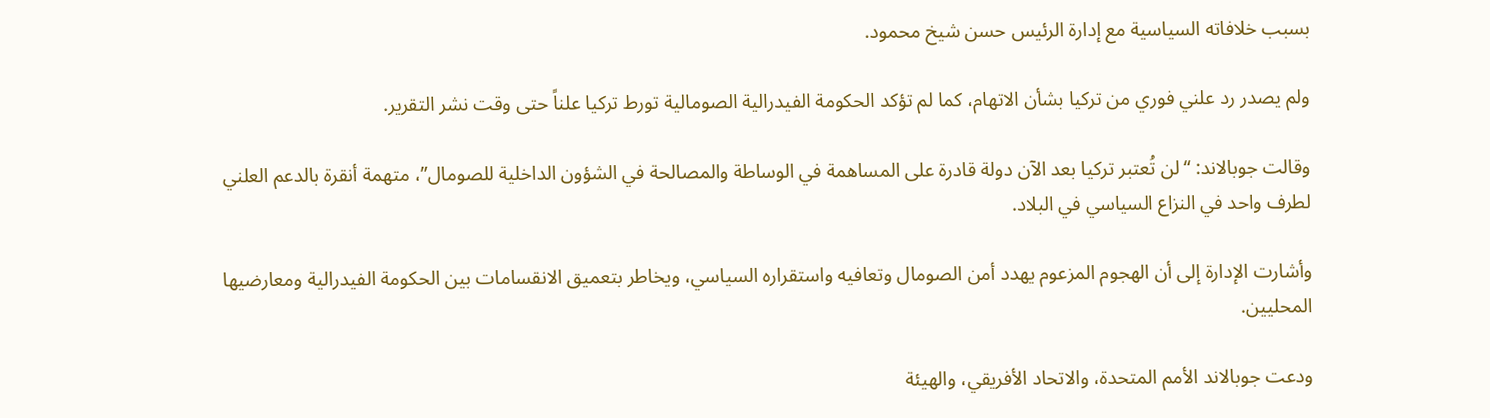بسبب خلافاته السياسية مع إدارة الرئيس حسن شيخ محمود.

ولم يصدر رد علني فوري من تركيا بشأن الاتهام، كما لم تؤكد الحكومة الفيدرالية الصومالية تورط تركيا علناً حتى وقت نشر التقرير.

وقالت جوبالاند: “لن تُعتبر تركيا بعد الآن دولة قادرة على المساهمة في الوساطة والمصالحة في الشؤون الداخلية للصومال”، متهمة أنقرة بالدعم العلني لطرف واحد في النزاع السياسي في البلاد.

وأشارت الإدارة إلى أن الهجوم المزعوم يهدد أمن الصومال وتعافيه واستقراره السياسي، ويخاطر بتعميق الانقسامات بين الحكومة الفيدرالية ومعارضيها المحليين.

ودعت جوبالاند الأمم المتحدة، والاتحاد الأفريقي، والهيئة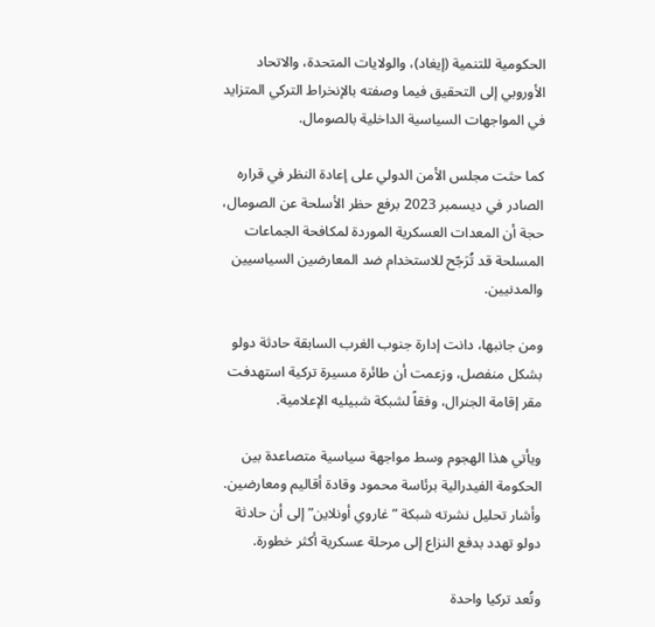الحكومية للتنمية (إيغاد)، والولايات المتحدة، والاتحاد الأوروبي إلى التحقيق فيما وصفته بالإنخراط التركي المتزايد في المواجهات السياسية الداخلية بالصومال.

كما حثت مجلس الأمن الدولي على إعادة النظر في قراره الصادر في ديسمبر 2023 برفع حظر الأسلحة عن الصومال، حجة أن المعدات العسكرية الموردة لمكافحة الجماعات المسلحة قد تُرَجّح للاستخدام ضد المعارضين السياسيين والمدنيين.

ومن جانبها، دانت إدارة جنوب الغرب السابقة حادثة دولو بشكل منفصل، وزعمت أن طائرة مسيرة تركية استهدفت مقر إقامة الجنرال، وفقاً لشبكة شبيليه الإعلامية.

ويأتي هذا الهجوم وسط مواجهة سياسية متصاعدة بين الحكومة الفيدرالية برئاسة محمود وقادة أقاليم ومعارضين. وأشار تحليل نشرته شبكة “غاروي أونلاين” إلى أن حادثة دولو تهدد بدفع النزاع إلى مرحلة عسكرية أكثر خطورة.

وتُعد تركيا واحدة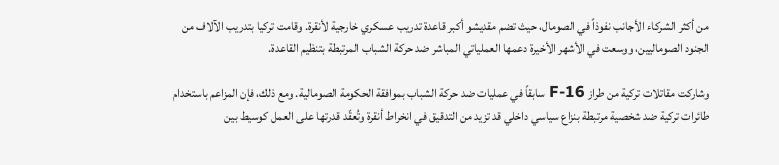من أكثر الشركاء الأجانب نفوذاً في الصومال، حيث تضم مقديشو أكبر قاعدة تدريب عسكري خارجية لأنقرة. وقامت تركيا بتدريب الآلاف من الجنود الصوماليين، ووسعت في الأشهر الأخيرة دعمها العملياتي المباشر ضد حركة الشباب المرتبطة بتنظيم القاعدة.

وشاركت مقاتلات تركية من طراز F-16 سابقاً في عمليات ضد حركة الشباب بموافقة الحكومة الصومالية. ومع ذلك، فإن المزاعم باستخدام طائرات تركية ضد شخصية مرتبطة بنزاع سياسي داخلي قد تزيد من التدقيق في انخراط أنقرة وتُعقّد قدرتها على العمل كوسيط بين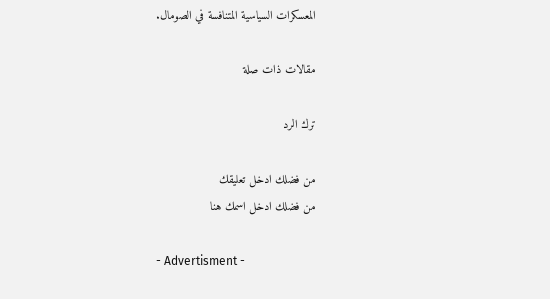المعسكرات السياسية المتنافسة في الصومال.

مقالات ذات صلة

ترك الرد

من فضلك ادخل تعليقك
من فضلك ادخل اسمك هنا

- Advertisment -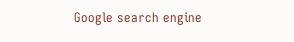Google search engine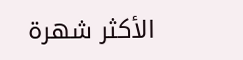الأكثر شهرة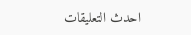احدث التعليقات